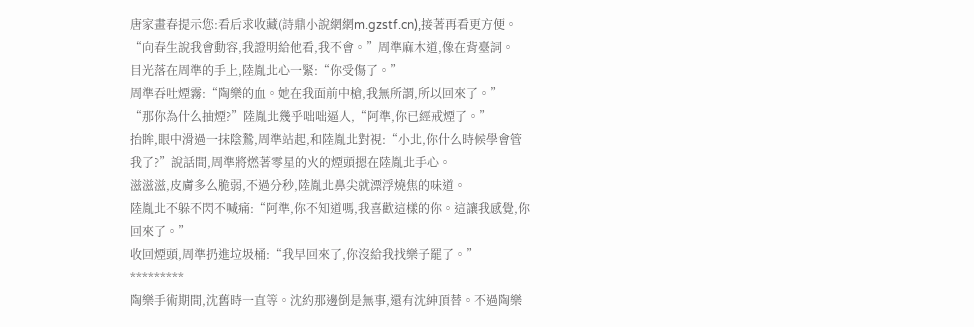唐家畫春提示您:看后求收藏(詩鼎小說網網m.gzstf.cn),接著再看更方便。
“向春生說我會動容,我證明給他看,我不會。”周準麻木道,像在背臺詞。
目光落在周準的手上,陸胤北心一緊:“你受傷了。”
周準吞吐煙霧:“陶樂的血。她在我面前中槍,我無所謂,所以回來了。”
“那你為什么抽煙?”陸胤北幾乎咄咄逼人,“阿準,你已經戒煙了。”
抬眸,眼中滑過一抹陰鷙,周準站起,和陸胤北對視:“小北,你什么時候學會管我了?”說話間,周準將燃著零星的火的煙頭摁在陸胤北手心。
滋滋滋,皮膚多么脆弱,不過分秒,陸胤北鼻尖就漂浮燒焦的味道。
陸胤北不躲不閃不喊痛:“阿準,你不知道嗎,我喜歡這樣的你。這讓我感覺,你回來了。”
收回煙頭,周準扔進垃圾桶:“我早回來了,你沒給我找樂子罷了。”
*********
陶樂手術期間,沈舊時一直等。沈約那邊倒是無事,還有沈紳頂替。不過陶樂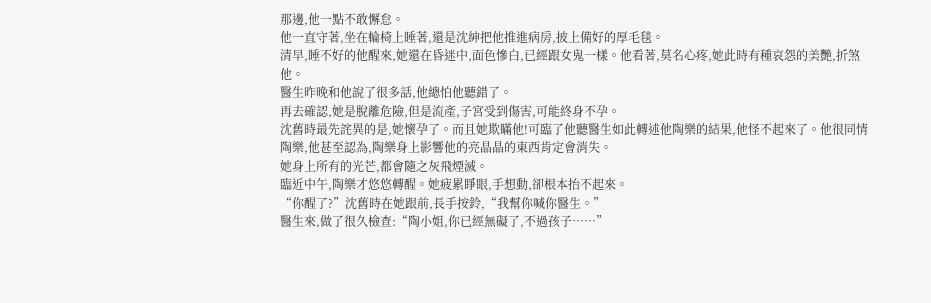那邊,他一點不敢懈怠。
他一直守著,坐在輪椅上睡著,還是沈紳把他推進病房,披上備好的厚毛毯。
清早,睡不好的他醒來,她還在昏迷中,面色慘白,已經跟女鬼一樣。他看著,莫名心疼,她此時有種哀怨的美艷,折煞他。
醫生昨晚和他說了很多話,他總怕他聽錯了。
再去確認,她是脫離危險,但是流產,子宮受到傷害,可能終身不孕。
沈舊時最先詫異的是,她懷孕了。而且她欺瞞他!可臨了他聽醫生如此轉述他陶樂的結果,他怪不起來了。他很同情陶樂,他甚至認為,陶樂身上影響他的亮晶晶的東西肯定會消失。
她身上所有的光芒,都會隨之灰飛煙滅。
臨近中午,陶樂才悠悠轉醒。她疲累睜眼,手想動,卻根本抬不起來。
“你醒了?”沈舊時在她跟前,長手按鈴,“我幫你喊你醫生。”
醫生來,做了很久檢查:“陶小姐,你已經無礙了,不過孩子……”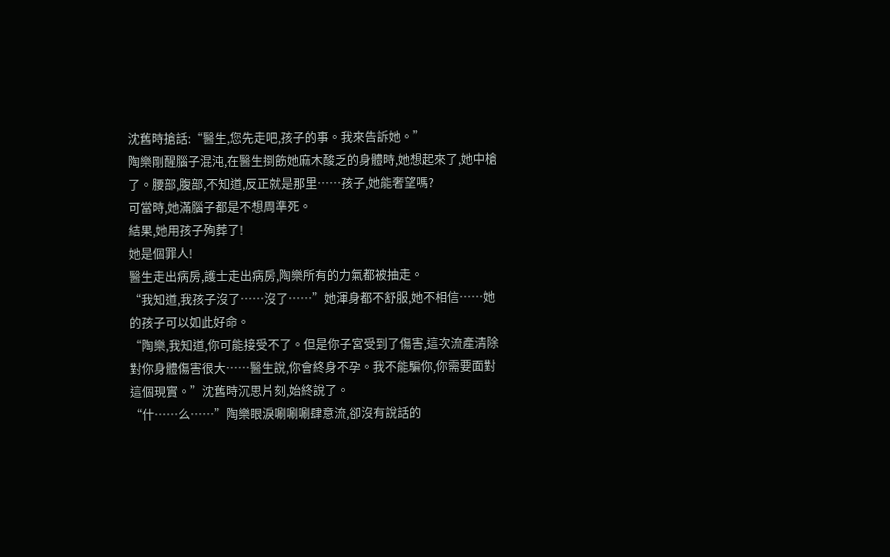沈舊時搶話:“醫生,您先走吧,孩子的事。我來告訴她。”
陶樂剛醒腦子混沌,在醫生捯飭她麻木酸乏的身體時,她想起來了,她中槍了。腰部,腹部,不知道,反正就是那里……孩子,她能奢望嗎?
可當時,她滿腦子都是不想周準死。
結果,她用孩子殉葬了!
她是個罪人!
醫生走出病房,護士走出病房,陶樂所有的力氣都被抽走。
“我知道,我孩子沒了……沒了……”她渾身都不舒服,她不相信……她的孩子可以如此好命。
“陶樂,我知道,你可能接受不了。但是你子宮受到了傷害,這次流產清除對你身體傷害很大……醫生說,你會終身不孕。我不能騙你,你需要面對這個現實。”沈舊時沉思片刻,始終說了。
“什……么……”陶樂眼淚唰唰唰肆意流,卻沒有說話的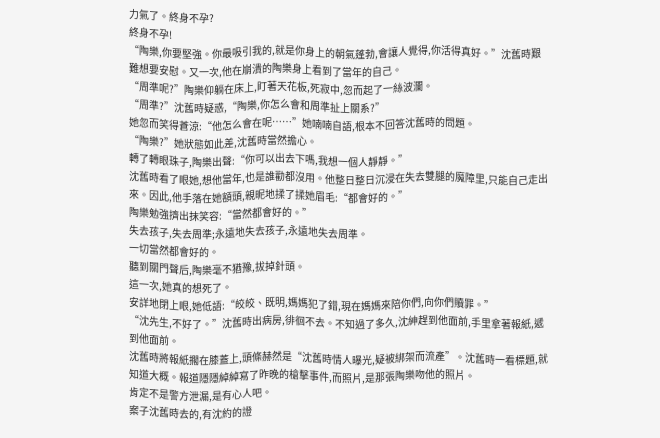力氣了。終身不孕?
終身不孕!
“陶樂,你要堅強。你最吸引我的,就是你身上的朝氣蓬勃,會讓人覺得,你活得真好。”沈舊時艱難想要安慰。又一次,他在崩潰的陶樂身上看到了當年的自己。
“周準呢?”陶樂仰躺在床上,盯著天花板,死寂中,忽而起了一絲波瀾。
“周準?”沈舊時疑惑,“陶樂,你怎么會和周準扯上關系?”
她忽而笑得蒼涼:“他怎么會在呢……”她喃喃自語,根本不回答沈舊時的問題。
“陶樂?”她狀態如此差,沈舊時當然擔心。
轉了轉眼珠子,陶樂出聲:“你可以出去下嗎,我想一個人靜靜。”
沈舊時看了眼她,想他當年,也是誰勸都沒用。他整日整日沉浸在失去雙腿的魔障里,只能自己走出來。因此,他手落在她額頭,親昵地揉了揉她眉毛:“都會好的。”
陶樂勉強擠出抹笑容:“當然都會好的。”
失去孩子,失去周準;永遠地失去孩子,永遠地失去周準。
一切當然都會好的。
聽到關門聲后,陶樂毫不猶豫,拔掉針頭。
這一次,她真的想死了。
安詳地閉上眼,她低語:“皎皎、既明,媽媽犯了錯,現在媽媽來陪你們,向你們贖罪。”
“沈先生,不好了。”沈舊時出病房,徘徊不去。不知過了多久,沈紳趕到他面前,手里拿著報紙,遞到他面前。
沈舊時將報紙擱在膝蓋上,頭條赫然是“沈舊時情人曝光,疑被綁架而流產”。沈舊時一看標題,就知道大概。報道隱隱綽綽寫了昨晚的槍擊事件,而照片,是那張陶樂吻他的照片。
肯定不是警方泄漏,是有心人吧。
案子沈舊時去的,有沈約的證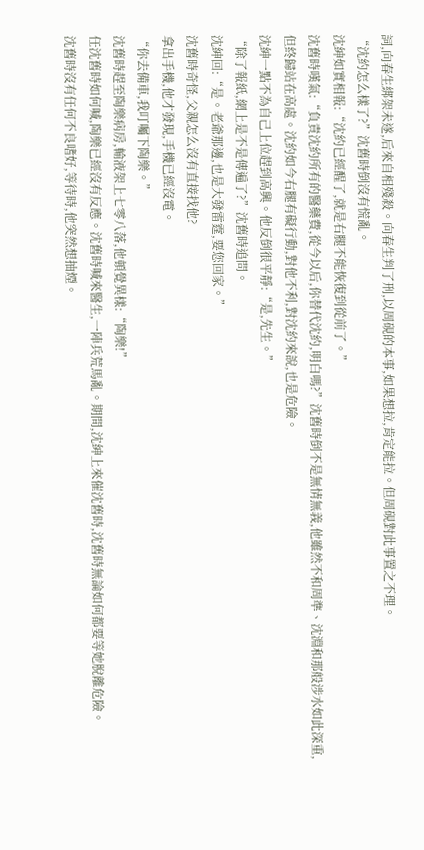詞,向春生綁架未遂,后來自相殘殺。向春生判了刑,以周硯的本事,如果想拉,肯定能拉。但周硯對此事置之不理。
“沈約怎么樣了?”沈舊時倒沒有慌亂。
沈紳如實相報:“沈約已經醒了,就是右腿不能恢復到從前了。”
沈舊時嘆氣:“負責沈約所有的醫藥費,從今以后,你替代沈約,明白嗎?”沈舊時倒不是無情無義,他雖然不和周準、沈淵和那般涉水如此深重,但終歸站在高處。沈約如今右腿有礙行動,對他不利,對沈約來說,也是危險。
沈紳一點不為自己上位趕到高興。他反倒很平靜:“是,先生。”
“除了報紙,網上是不是傳遍了?”沈舊時追問。
沈紳回:“是。老爺那邊,也是大發雷霆,要您回家。”
沈舊時奇怪,父親怎么沒有直接找他?
拿出手機,他才發現,手機已經沒電。
“你去備車,我叮囑下陶樂。”
沈舊時趕至陶樂病房,輸液架上七零八落,他頓覺異樣:“陶樂!”
任沈舊時如何喊,陶樂已經沒有反應。沈舊時喊來醫生,一陣兵荒馬亂。期間,沈紳上來催沈舊時,沈舊時無論如何都要等她脫離危險。
沈舊時沒有任何不良嗜好,等待時,他突然想抽煙。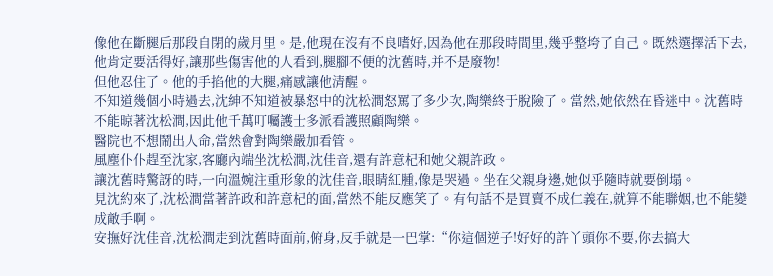像他在斷腿后那段自閉的歲月里。是,他現在沒有不良嗜好,因為他在那段時間里,幾乎整垮了自己。既然選擇活下去,他肯定要活得好,讓那些傷害他的人看到,腿腳不便的沈舊時,并不是廢物!
但他忍住了。他的手掐他的大腿,痛感讓他清醒。
不知道幾個小時過去,沈紳不知道被暴怒中的沈松澗怒罵了多少次,陶樂終于脫險了。當然,她依然在昏迷中。沈舊時不能晾著沈松澗,因此他千萬叮囑護士多派看護照顧陶樂。
醫院也不想鬧出人命,當然會對陶樂嚴加看管。
風塵仆仆趕至沈家,客廳內端坐沈松澗,沈佳音,還有許意杞和她父親許政。
讓沈舊時驚訝的時,一向溫婉注重形象的沈佳音,眼睛紅腫,像是哭過。坐在父親身邊,她似乎隨時就要倒塌。
見沈約來了,沈松澗當著許政和許意杞的面,當然不能反應笑了。有句話不是買賣不成仁義在,就算不能聯姻,也不能變成敵手啊。
安撫好沈佳音,沈松澗走到沈舊時面前,俯身,反手就是一巴掌:“你這個逆子!好好的許丫頭你不要,你去搞大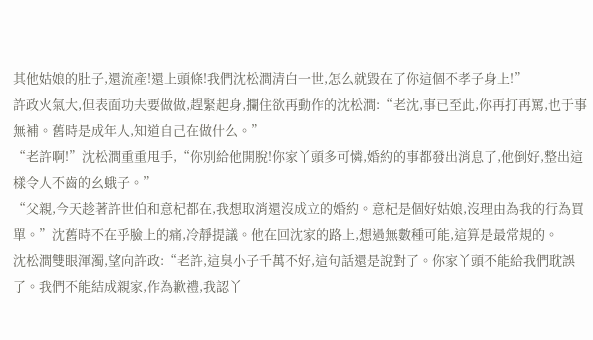其他姑娘的肚子,還流產!還上頭條!我們沈松澗清白一世,怎么就毀在了你這個不孝子身上!”
許政火氣大,但表面功夫要做做,趕緊起身,攔住欲再動作的沈松澗:“老沈,事已至此,你再打再罵,也于事無補。舊時是成年人,知道自己在做什么。”
“老許啊!”沈松澗重重甩手,“你別給他開脫!你家丫頭多可憐,婚約的事都發出消息了,他倒好,整出這樣令人不齒的幺蛾子。”
“父親,今天趁著許世伯和意杞都在,我想取消還沒成立的婚約。意杞是個好姑娘,沒理由為我的行為買單。”沈舊時不在乎臉上的痛,冷靜提議。他在回沈家的路上,想過無數種可能,這算是最常規的。
沈松澗雙眼渾濁,望向許政:“老許,這臭小子千萬不好,這句話還是說對了。你家丫頭不能給我們耽誤了。我們不能結成親家,作為歉禮,我認丫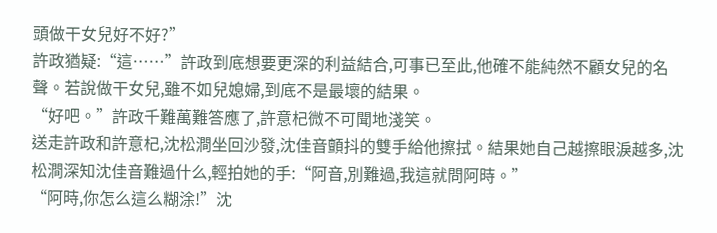頭做干女兒好不好?”
許政猶疑:“這……”許政到底想要更深的利益結合,可事已至此,他確不能純然不顧女兒的名聲。若說做干女兒,雖不如兒媳婦,到底不是最壞的結果。
“好吧。”許政千難萬難答應了,許意杞微不可聞地淺笑。
送走許政和許意杞,沈松澗坐回沙發,沈佳音顫抖的雙手給他擦拭。結果她自己越擦眼淚越多,沈松澗深知沈佳音難過什么,輕拍她的手:“阿音,別難過,我這就問阿時。”
“阿時,你怎么這么糊涂!”沈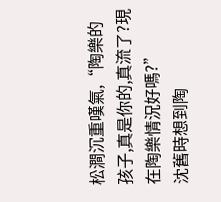松澗沉重嘆氣,“陶樂的孩子,真是你的,真流了?現在陶樂情況好嗎?”
沈舊時想到陶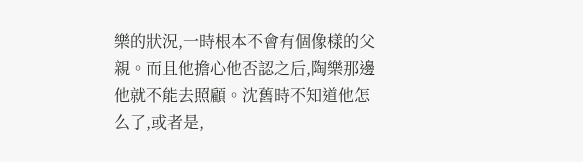樂的狀況,一時根本不會有個像樣的父親。而且他擔心他否認之后,陶樂那邊他就不能去照顧。沈舊時不知道他怎么了,或者是,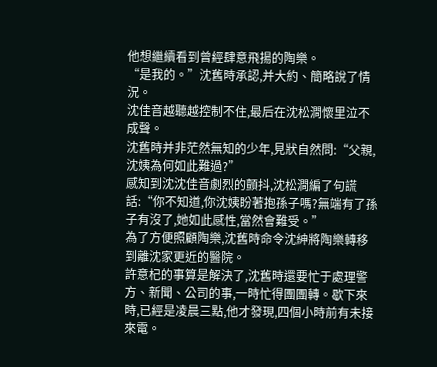他想繼續看到曾經肆意飛揚的陶樂。
“是我的。”沈舊時承認,并大約、簡略說了情況。
沈佳音越聽越控制不住,最后在沈松澗懷里泣不成聲。
沈舊時并非茫然無知的少年,見狀自然問:“父親,沈姨為何如此難過?”
感知到沈沈佳音劇烈的顫抖,沈松澗編了句謊話:“你不知道,你沈姨盼著抱孫子嗎?無端有了孫子有沒了,她如此感性,當然會難受。”
為了方便照顧陶樂,沈舊時命令沈紳將陶樂轉移到離沈家更近的醫院。
許意杞的事算是解決了,沈舊時還要忙于處理警方、新聞、公司的事,一時忙得團團轉。歇下來時,已經是凌晨三點,他才發現,四個小時前有未接來電。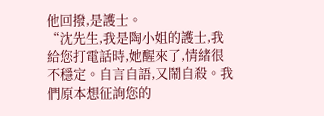他回撥,是護士。
“沈先生,我是陶小姐的護士,我給您打電話時,她醒來了,情緒很不穩定。自言自語,又鬧自殺。我們原本想征詢您的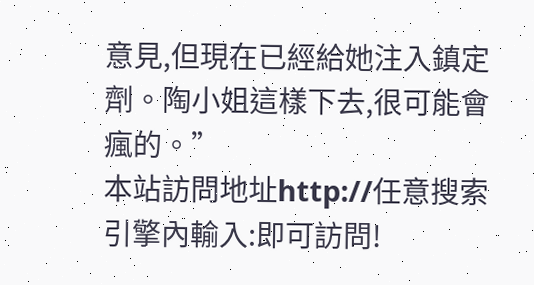意見,但現在已經給她注入鎮定劑。陶小姐這樣下去,很可能會瘋的。”
本站訪問地址http://任意搜索引擎內輸入:即可訪問!